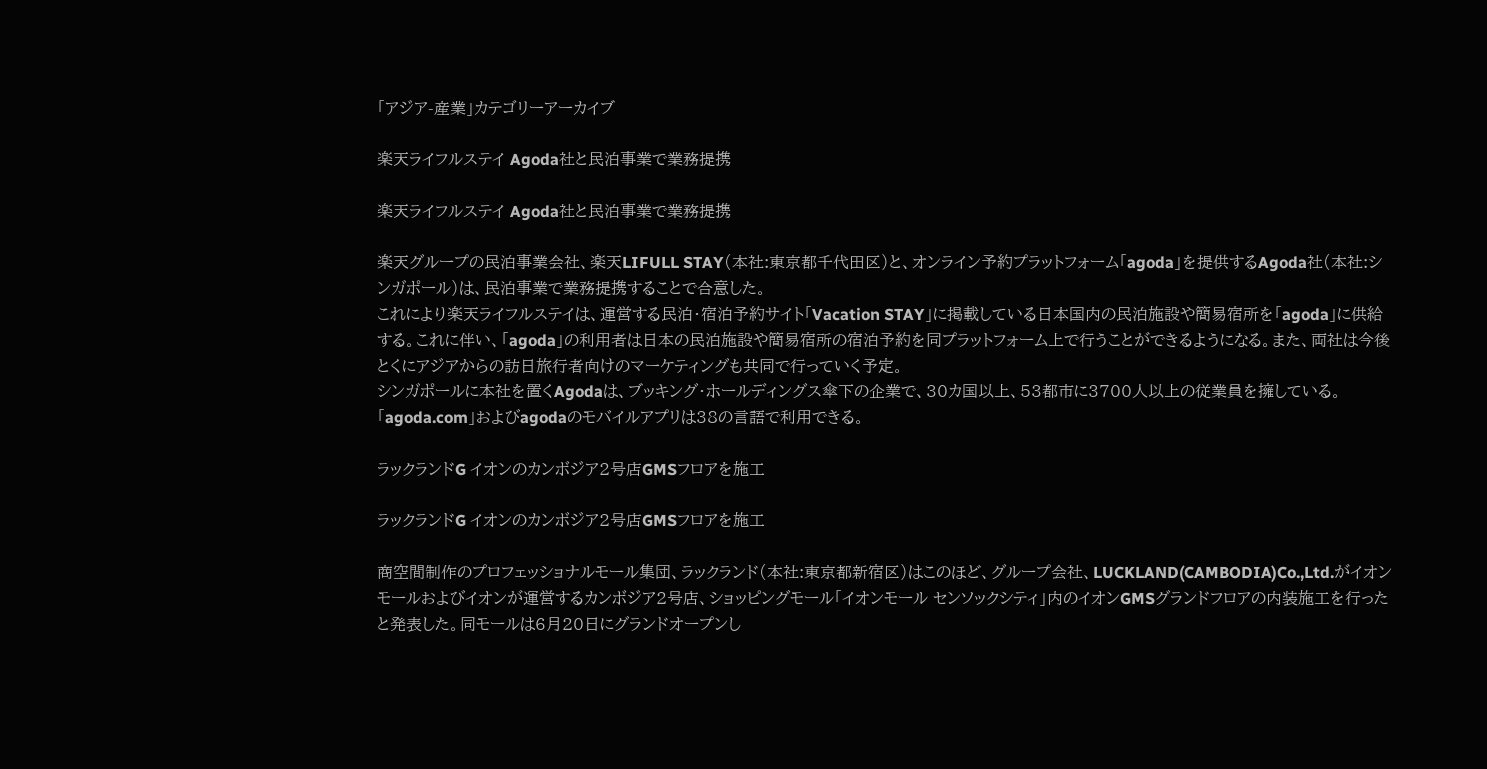「アジア-産業」カテゴリーアーカイブ

楽天ライフルステイ Agoda社と民泊事業で業務提携

楽天ライフルステイ Agoda社と民泊事業で業務提携

楽天グループの民泊事業会社、楽天LIFULL STAY(本社:東京都千代田区)と、オンライン予約プラットフォーム「agoda」を提供するAgoda社(本社:シンガポール)は、民泊事業で業務提携することで合意した。
これにより楽天ライフルステイは、運営する民泊・宿泊予約サイト「Vacation STAY」に掲載している日本国内の民泊施設や簡易宿所を「agoda」に供給する。これに伴い、「agoda」の利用者は日本の民泊施設や簡易宿所の宿泊予約を同プラットフォーム上で行うことができるようになる。また、両社は今後とくにアジアからの訪日旅行者向けのマーケティングも共同で行っていく予定。
シンガポールに本社を置くAgodaは、ブッキング・ホールディングス傘下の企業で、30カ国以上、53都市に3700人以上の従業員を擁している。「agoda.com」およびagodaのモバイルアプリは38の言語で利用できる。

ラックランドG イオンのカンボジア2号店GMSフロアを施工

ラックランドG イオンのカンボジア2号店GMSフロアを施工

商空間制作のプロフェッショナルモール集団、ラックランド(本社:東京都新宿区)はこのほど、グループ会社、LUCKLAND(CAMBODIA)Co.,Ltd.がイオンモールおよびイオンが運営するカンボジア2号店、ショッピングモール「イオンモール センソックシティ」内のイオンGMSグランドフロアの内装施工を行ったと発表した。同モールは6月20日にグランドオープンし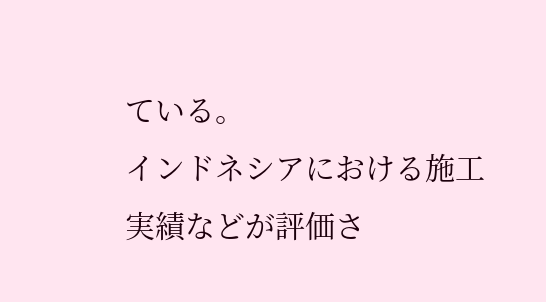ている。
インドネシアにおける施工実績などが評価さ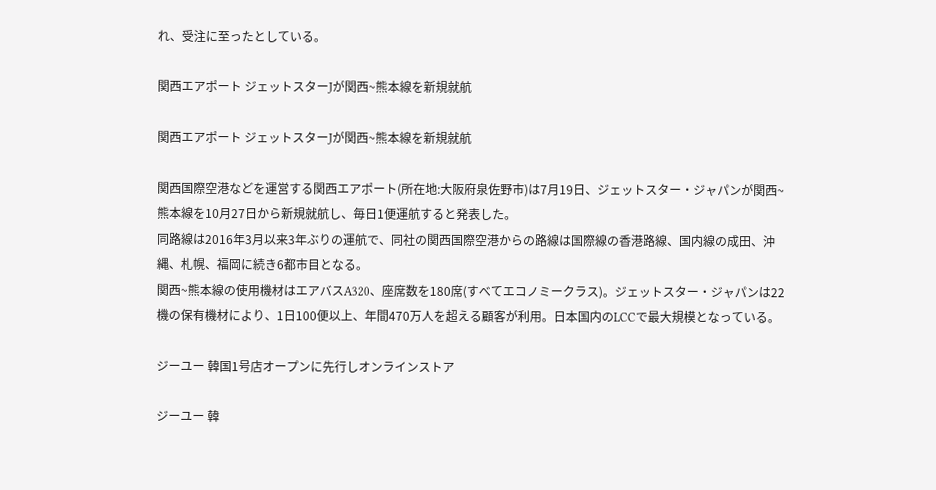れ、受注に至ったとしている。

関西エアポート ジェットスターJが関西~熊本線を新規就航

関西エアポート ジェットスターJが関西~熊本線を新規就航

関西国際空港などを運営する関西エアポート(所在地:大阪府泉佐野市)は7月19日、ジェットスター・ジャパンが関西~熊本線を10月27日から新規就航し、毎日1便運航すると発表した。
同路線は2016年3月以来3年ぶりの運航で、同社の関西国際空港からの路線は国際線の香港路線、国内線の成田、沖縄、札幌、福岡に続き6都市目となる。
関西~熊本線の使用機材はエアバスA320、座席数を180席(すべてエコノミークラス)。ジェットスター・ジャパンは22機の保有機材により、1日100便以上、年間470万人を超える顧客が利用。日本国内のLCCで最大規模となっている。

ジーユー 韓国1号店オープンに先行しオンラインストア

ジーユー 韓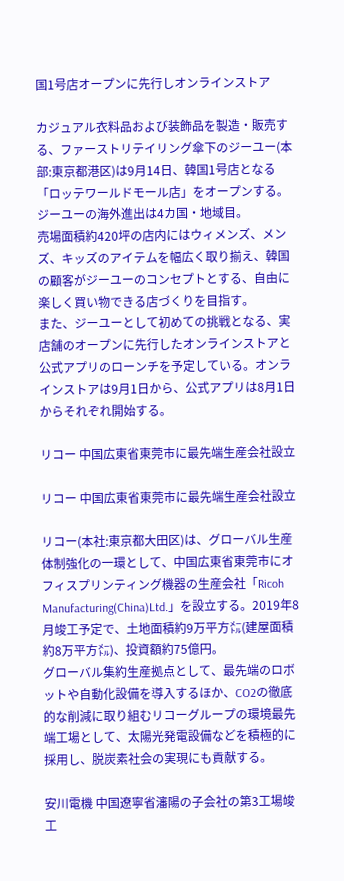国1号店オープンに先行しオンラインストア

カジュアル衣料品および装飾品を製造・販売する、ファーストリテイリング傘下のジーユー(本部:東京都港区)は9月14日、韓国1号店となる「ロッテワールドモール店」をオープンする。ジーユーの海外進出は4カ国・地域目。
売場面積約420坪の店内にはウィメンズ、メンズ、キッズのアイテムを幅広く取り揃え、韓国の顧客がジーユーのコンセプトとする、自由に楽しく買い物できる店づくりを目指す。
また、ジーユーとして初めての挑戦となる、実店舗のオープンに先行したオンラインストアと公式アプリのローンチを予定している。オンラインストアは9月1日から、公式アプリは8月1日からそれぞれ開始する。

リコー 中国広東省東莞市に最先端生産会社設立

リコー 中国広東省東莞市に最先端生産会社設立

リコー(本社:東京都大田区)は、グローバル生産体制強化の一環として、中国広東省東莞市にオフィスプリンティング機器の生産会社「Ricoh Manufacturing(China)Ltd.」を設立する。2019年8月竣工予定で、土地面積約9万平方㍍(建屋面積約8万平方㍍)、投資額約75億円。
グローバル集約生産拠点として、最先端のロボットや自動化設備を導入するほか、CO2の徹底的な削減に取り組むリコーグループの環境最先端工場として、太陽光発電設備などを積極的に採用し、脱炭素社会の実現にも貢献する。

安川電機 中国遼寧省瀋陽の子会社の第3工場竣工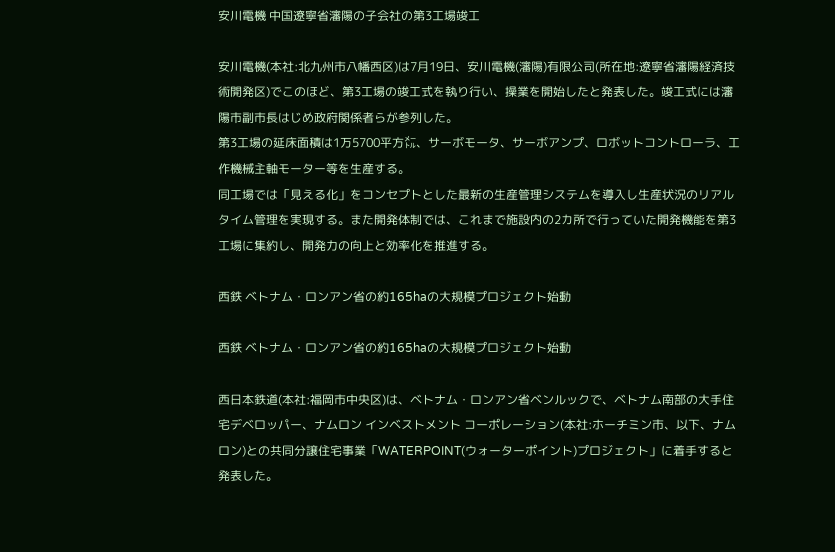安川電機 中国遼寧省瀋陽の子会社の第3工場竣工

安川電機(本社:北九州市八幡西区)は7月19日、安川電機(瀋陽)有限公司(所在地:遼寧省瀋陽経済技術開発区)でこのほど、第3工場の竣工式を執り行い、操業を開始したと発表した。竣工式には瀋陽市副市長はじめ政府関係者らが参列した。
第3工場の延床面積は1万5700平方㍍、サーボモータ、サーボアンプ、ロボットコントローラ、工作機械主軸モーター等を生産する。
同工場では「見える化」をコンセプトとした最新の生産管理システムを導入し生産状況のリアルタイム管理を実現する。また開発体制では、これまで施設内の2カ所で行っていた開発機能を第3工場に集約し、開発力の向上と効率化を推進する。

西鉄 ベトナム・ロンアン省の約165haの大規模プロジェクト始動

西鉄 ベトナム・ロンアン省の約165haの大規模プロジェクト始動

西日本鉄道(本社:福岡市中央区)は、ベトナム・ロンアン省ベンルックで、ベトナム南部の大手住宅デベロッパー、ナムロン インベストメント コーポレーション(本社:ホーチミン市、以下、ナムロン)との共同分譲住宅事業「WATERPOINT(ウォーターポイント)プロジェクト」に着手すると発表した。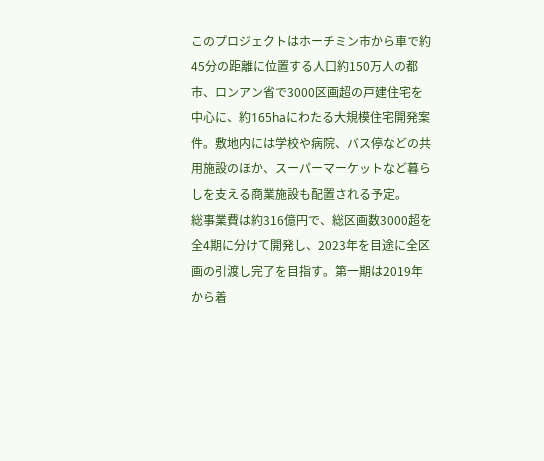このプロジェクトはホーチミン市から車で約45分の距離に位置する人口約150万人の都市、ロンアン省で3000区画超の戸建住宅を中心に、約165haにわたる大規模住宅開発案件。敷地内には学校や病院、バス停などの共用施設のほか、スーパーマーケットなど暮らしを支える商業施設も配置される予定。
総事業費は約316億円で、総区画数3000超を全4期に分けて開発し、2023年を目途に全区画の引渡し完了を目指す。第一期は2019年から着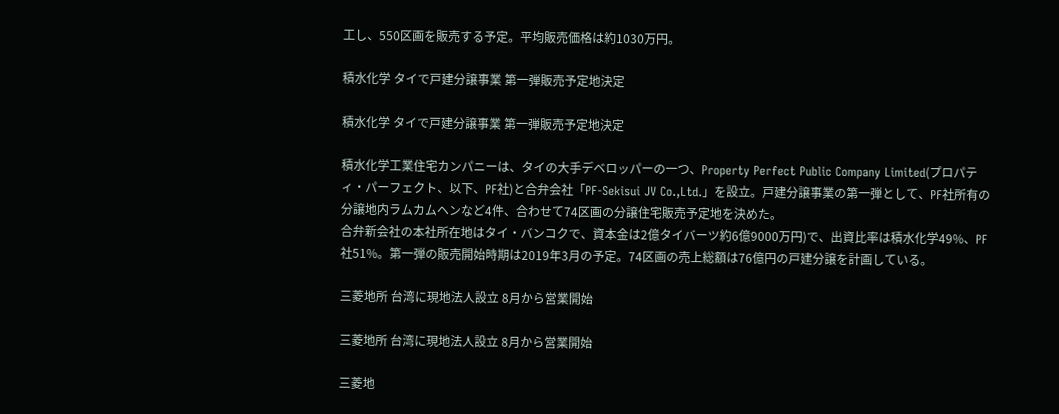工し、550区画を販売する予定。平均販売価格は約1030万円。

積水化学 タイで戸建分譲事業 第一弾販売予定地決定

積水化学 タイで戸建分譲事業 第一弾販売予定地決定

積水化学工業住宅カンパニーは、タイの大手デベロッパーの一つ、Property Perfect Public Company Limited(プロパティ・パーフェクト、以下、PF社)と合弁会社「PF-Sekisui JV Co.,Ltd.」を設立。戸建分譲事業の第一弾として、PF社所有の分譲地内ラムカムヘンなど4件、合わせて74区画の分譲住宅販売予定地を決めた。
合弁新会社の本社所在地はタイ・バンコクで、資本金は2億タイバーツ約6億9000万円)で、出資比率は積水化学49%、PF社51%。第一弾の販売開始時期は2019年3月の予定。74区画の売上総額は76億円の戸建分譲を計画している。

三菱地所 台湾に現地法人設立 8月から営業開始

三菱地所 台湾に現地法人設立 8月から営業開始

三菱地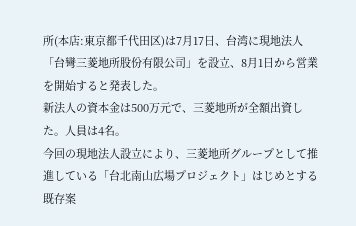所(本店:東京都千代田区)は7月17日、台湾に現地法人「台彎三菱地所股份有限公司」を設立、8月1日から営業を開始すると発表した。
新法人の資本金は500万元で、三菱地所が全額出資した。人員は4名。
今回の現地法人設立により、三菱地所グループとして推進している「台北南山広場プロジェクト」はじめとする既存案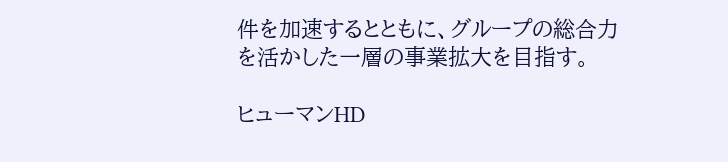件を加速するとともに、グループの総合力を活かした一層の事業拡大を目指す。

ヒューマンHD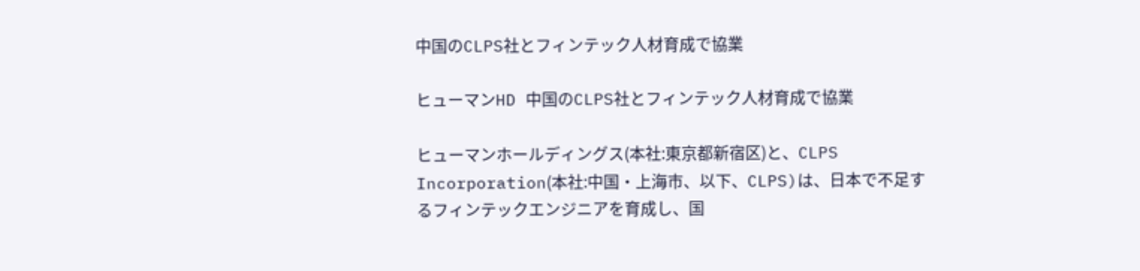中国のCLPS社とフィンテック人材育成で協業

ヒューマンHD 中国のCLPS社とフィンテック人材育成で協業

ヒューマンホールディングス(本社:東京都新宿区)と、CLPS Incorporation(本社:中国・上海市、以下、CLPS)は、日本で不足するフィンテックエンジニアを育成し、国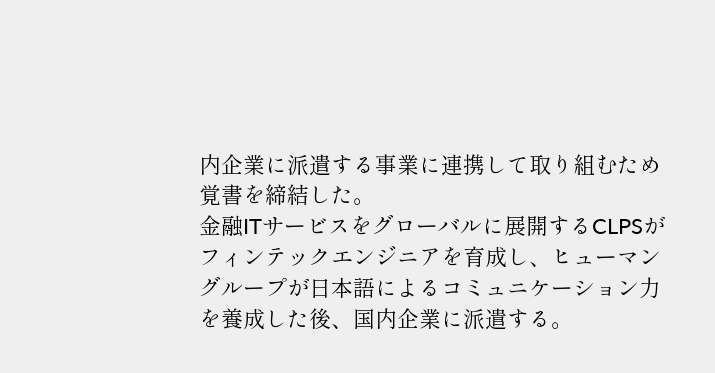内企業に派遣する事業に連携して取り組むため覚書を締結した。
金融ITサービスをグローバルに展開するCLPSがフィンテックエンジニアを育成し、ヒューマングループが日本語によるコミュニケーション力を養成した後、国内企業に派遣する。